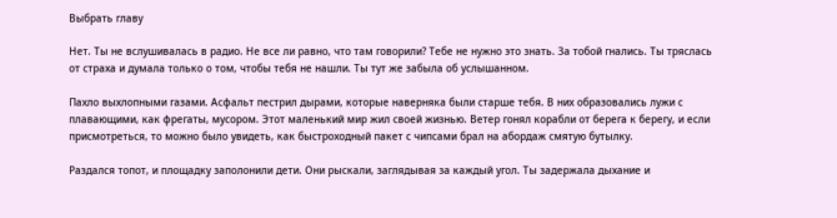Выбрать главу

Нет. Ты не вслушивалась в радио. Не все ли равно, что там говорили? Тебе не нужно это знать. За тобой гнались. Ты тряслась от страха и думала только о том, чтобы тебя не нашли. Ты тут же забыла об услышанном.

Пахло выхлопными газами. Асфальт пестрил дырами, которые наверняка были старше тебя. В них образовались лужи с плавающими, как фрегаты, мусором. Этот маленький мир жил своей жизнью. Ветер гонял корабли от берега к берегу, и если присмотреться, то можно было увидеть, как быстроходный пакет с чипсами брал на абордаж смятую бутылку.

Раздался топот, и площадку заполонили дети. Они рыскали, заглядывая за каждый угол. Ты задержала дыхание и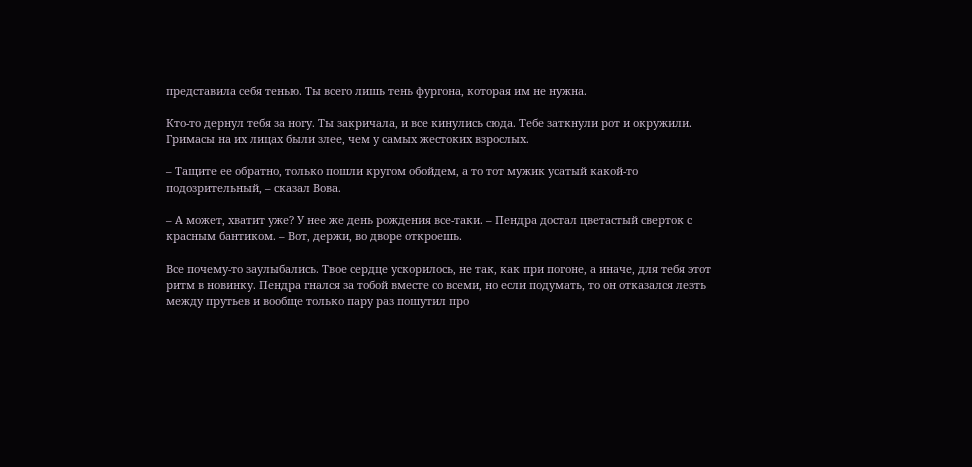представила себя тенью. Ты всего лишь тень фургона, которая им не нужна.

Кто-то дернул тебя за ногу. Ты закричала, и все кинулись сюда. Тебе заткнули рот и окружили. Гримасы на их лицах были злее, чем у самых жестоких взрослых.

– Тащите ее обратно, только пошли кругом обойдем, а то тот мужик усатый какой-то подозрительный, – сказал Вова.

– А может, хватит уже? У нее же день рождения все-таки. – Пендра достал цветастый сверток с красным бантиком. – Вот, держи, во дворе откроешь.

Все почему-то заулыбались. Твое сердце ускорилось, не так, как при погоне, а иначе, для тебя этот ритм в новинку. Пендра гнался за тобой вместе со всеми, но если подумать, то он отказался лезть между прутьев и вообще только пару раз пошутил про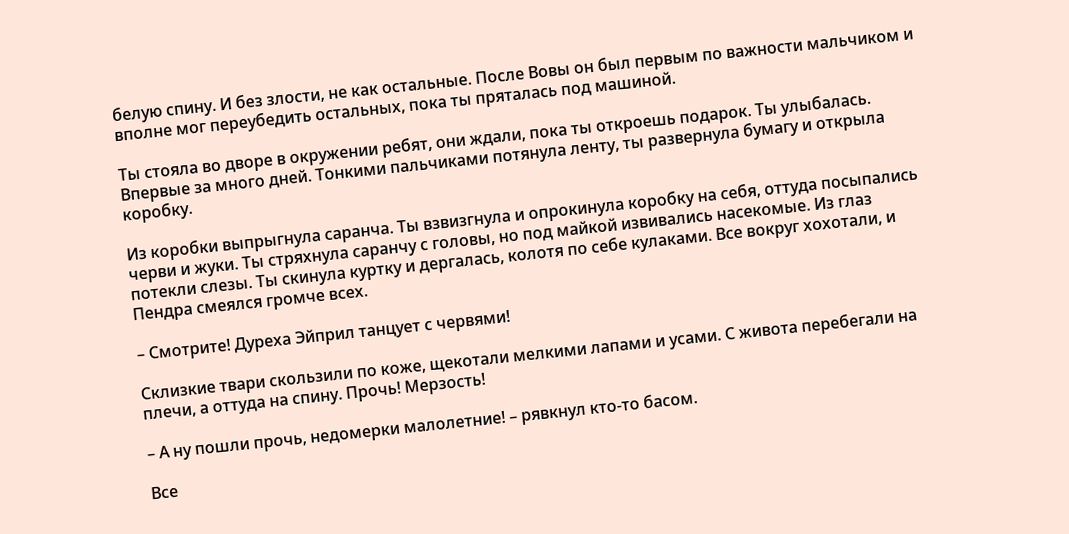белую спину. И без злости, не как остальные. После Вовы он был первым по важности мальчиком и вполне мог переубедить остальных, пока ты пряталась под машиной.

Ты стояла во дворе в окружении ребят, они ждали, пока ты откроешь подарок. Ты улыбалась. Впервые за много дней. Тонкими пальчиками потянула ленту, ты развернула бумагу и открыла коробку.

Из коробки выпрыгнула саранча. Ты взвизгнула и опрокинула коробку на себя, оттуда посыпались черви и жуки. Ты стряхнула саранчу с головы, но под майкой извивались насекомые. Из глаз потекли слезы. Ты скинула куртку и дергалась, колотя по себе кулаками. Все вокруг хохотали, и Пендра смеялся громче всех.

– Смотрите! Дуреха Эйприл танцует с червями!

Склизкие твари скользили по коже, щекотали мелкими лапами и усами. С живота перебегали на плечи, а оттуда на спину. Прочь! Мерзость!

– А ну пошли прочь, недомерки малолетние! – рявкнул кто-то басом.

Все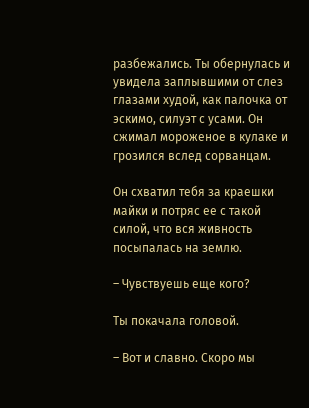разбежались. Ты обернулась и увидела заплывшими от слез глазами худой, как палочка от эскимо, силуэт с усами. Он сжимал мороженое в кулаке и грозился вслед сорванцам.

Он схватил тебя за краешки майки и потряс ее с такой силой, что вся живность посыпалась на землю.

– Чувствуешь еще кого?

Ты покачала головой.

– Вот и славно. Скоро мы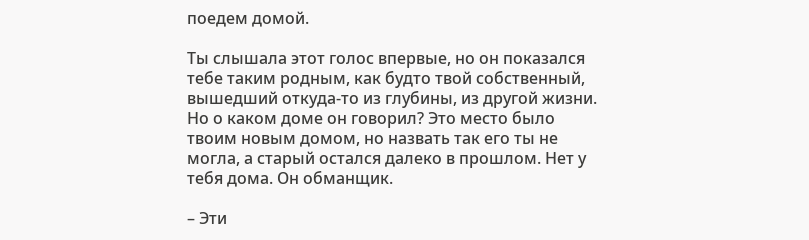поедем домой.

Ты слышала этот голос впервые, но он показался тебе таким родным, как будто твой собственный, вышедший откуда-то из глубины, из другой жизни. Но о каком доме он говорил? Это место было твоим новым домом, но назвать так его ты не могла, а старый остался далеко в прошлом. Нет у тебя дома. Он обманщик.

– Эти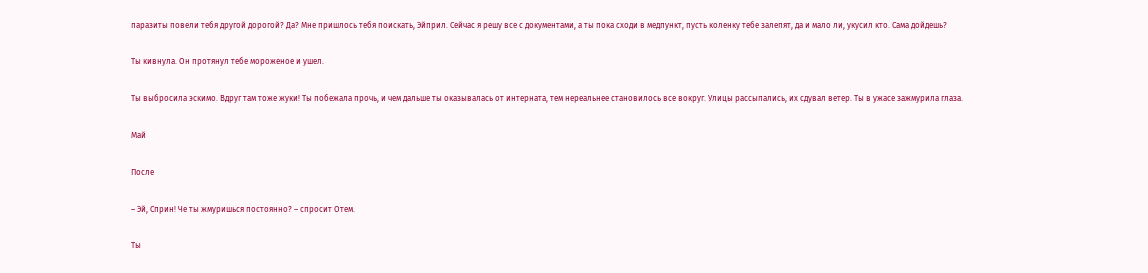паразиты повели тебя другой дорогой? Да? Мне пришлось тебя поискать, Эйприл. Сейчас я решу все с документами, а ты пока сходи в медпункт, пусть коленку тебе залепят, да и мало ли, укусил кто. Сама дойдешь?

Ты кивнула. Он протянул тебе мороженое и ушел.

Ты выбросила эскимо. Вдруг там тоже жуки! Ты побежала прочь, и чем дальше ты оказывалась от интерната, тем нереальнее становилось все вокруг. Улицы рассыпались, их сдувал ветер. Ты в ужасе зажмурила глаза.

Май

После

– Эй, Сприн! Че ты жмуришься постоянно? – спросит Отем.

Ты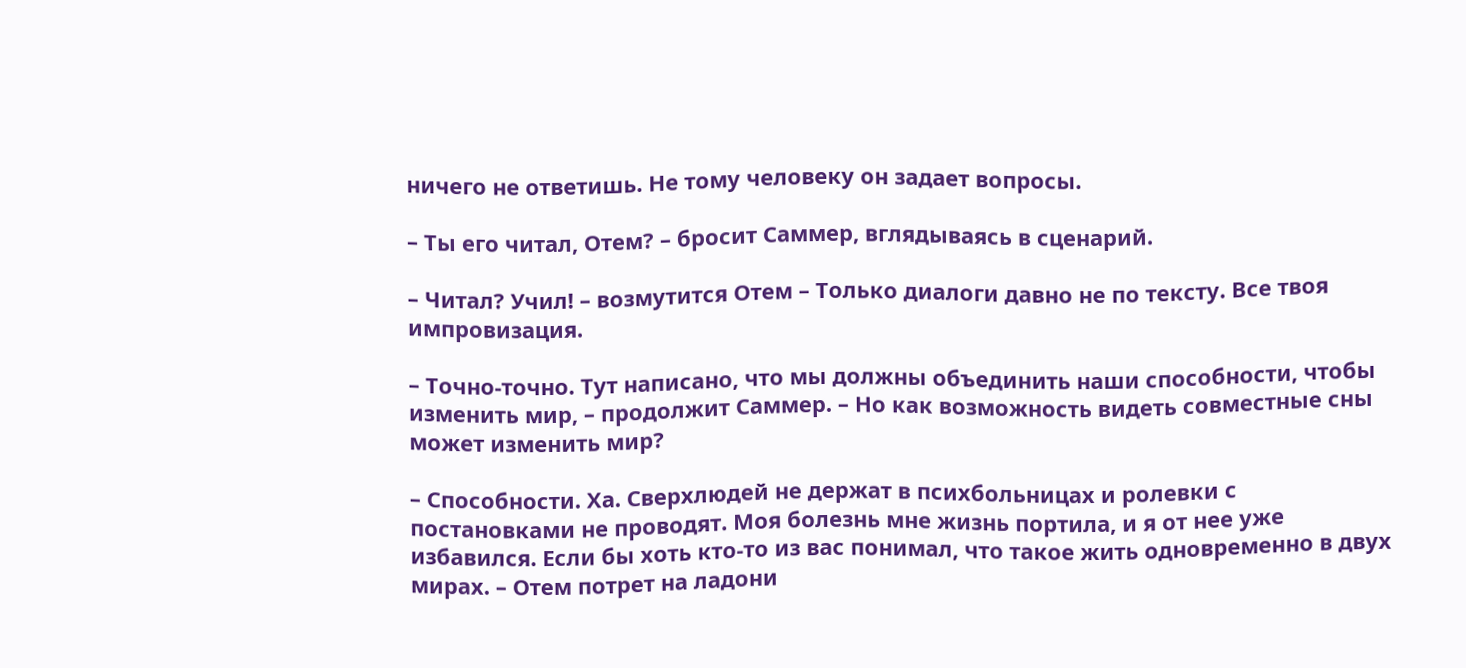ничего не ответишь. Не тому человеку он задает вопросы.

– Ты его читал, Отем? – бросит Саммер, вглядываясь в сценарий.

– Читал? Учил! – возмутится Отем – Только диалоги давно не по тексту. Все твоя импровизация.

– Точно-точно. Тут написано, что мы должны объединить наши способности, чтобы изменить мир, – продолжит Саммер. – Но как возможность видеть совместные сны может изменить мир?

– Способности. Ха. Сверхлюдей не держат в психбольницах и ролевки с постановками не проводят. Моя болезнь мне жизнь портила, и я от нее уже избавился. Если бы хоть кто-то из вас понимал, что такое жить одновременно в двух мирах. – Отем потрет на ладони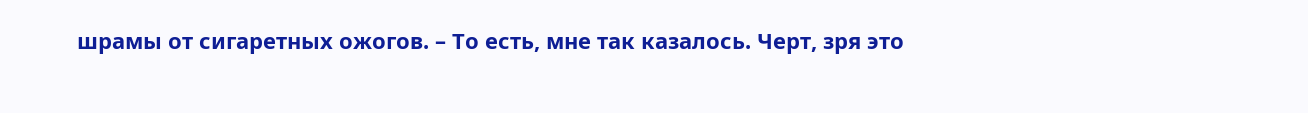шрамы от сигаретных ожогов. – То есть, мне так казалось. Черт, зря это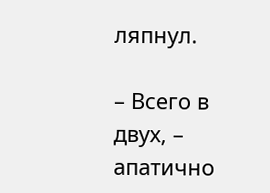ляпнул.

– Всего в двух, – апатично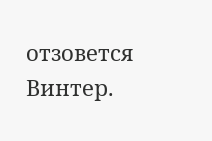отзовется Винтер.